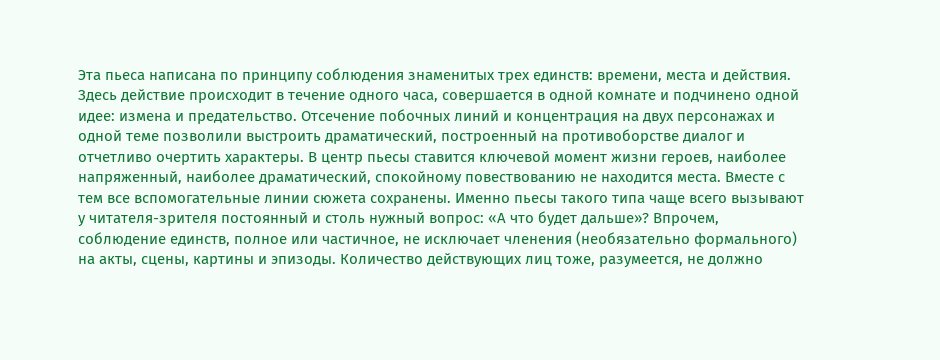Эта пьеса написана по принципу соблюдения знаменитых трех единств: времени, места и действия. Здесь действие происходит в течение одного часа, совершается в одной комнате и подчинено одной идее: измена и предательство. Отсечение побочных линий и концентрация на двух персонажах и одной теме позволили выстроить драматический, построенный на противоборстве диалог и отчетливо очертить характеры. В центр пьесы ставится ключевой момент жизни героев, наиболее напряженный, наиболее драматический, спокойному повествованию не находится места. Вместе с тем все вспомогательные линии сюжета сохранены. Именно пьесы такого типа чаще всего вызывают у читателя-зрителя постоянный и столь нужный вопрос: «А что будет дальше»? Впрочем, соблюдение единств, полное или частичное, не исключает членения (необязательно формального) на акты, сцены, картины и эпизоды. Количество действующих лиц тоже, разумеется, не должно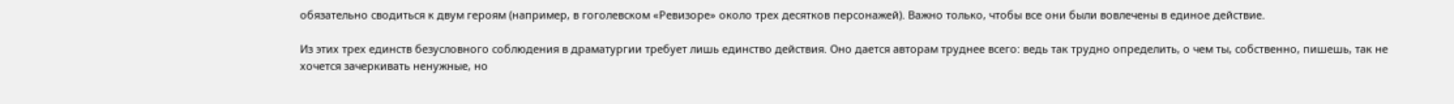обязательно сводиться к двум героям (например, в гоголевском «Ревизоре» около трех десятков персонажей). Важно только, чтобы все они были вовлечены в единое действие.

Из этих трех единств безусловного соблюдения в драматургии требует лишь единство действия. Оно дается авторам труднее всего: ведь так трудно определить, о чем ты, собственно, пишешь, так не хочется зачеркивать ненужные, но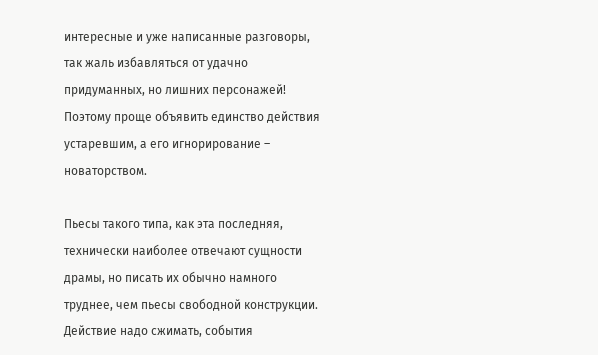интересные и уже написанные разговоры, так жаль избавляться от удачно придуманных, но лишних персонажей! Поэтому проще объявить единство действия устаревшим, а его игнорирование – новаторством.

Пьесы такого типа, как эта последняя, технически наиболее отвечают сущности драмы, но писать их обычно намного труднее, чем пьесы свободной конструкции. Действие надо сжимать, события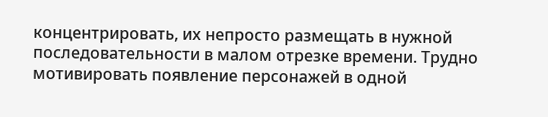концентрировать, их непросто размещать в нужной последовательности в малом отрезке времени. Трудно мотивировать появление персонажей в одной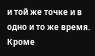и той же точке и в одно и то же время. Кроме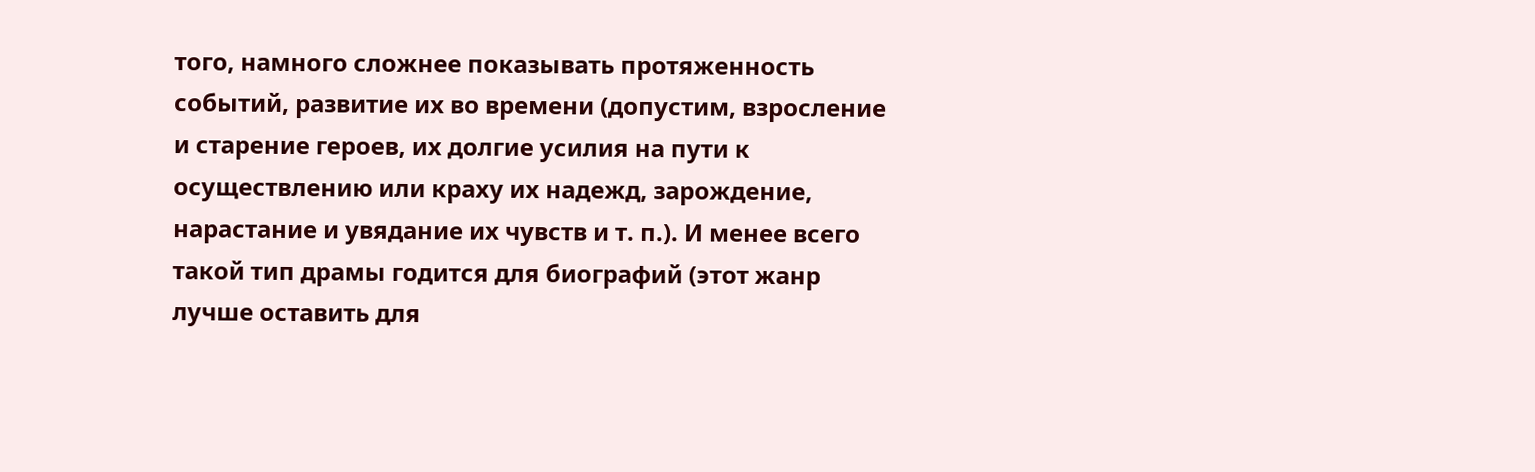того, намного сложнее показывать протяженность событий, развитие их во времени (допустим, взросление и старение героев, их долгие усилия на пути к осуществлению или краху их надежд, зарождение, нарастание и увядание их чувств и т. п.). И менее всего такой тип драмы годится для биографий (этот жанр лучше оставить для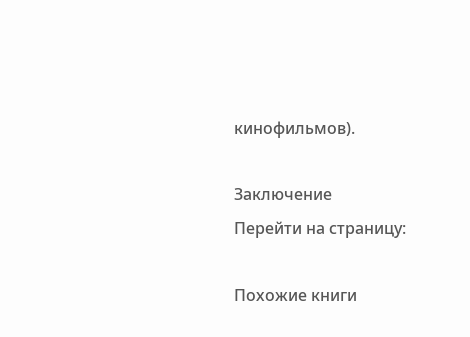кинофильмов).

Заключение
Перейти на страницу:

Похожие книги